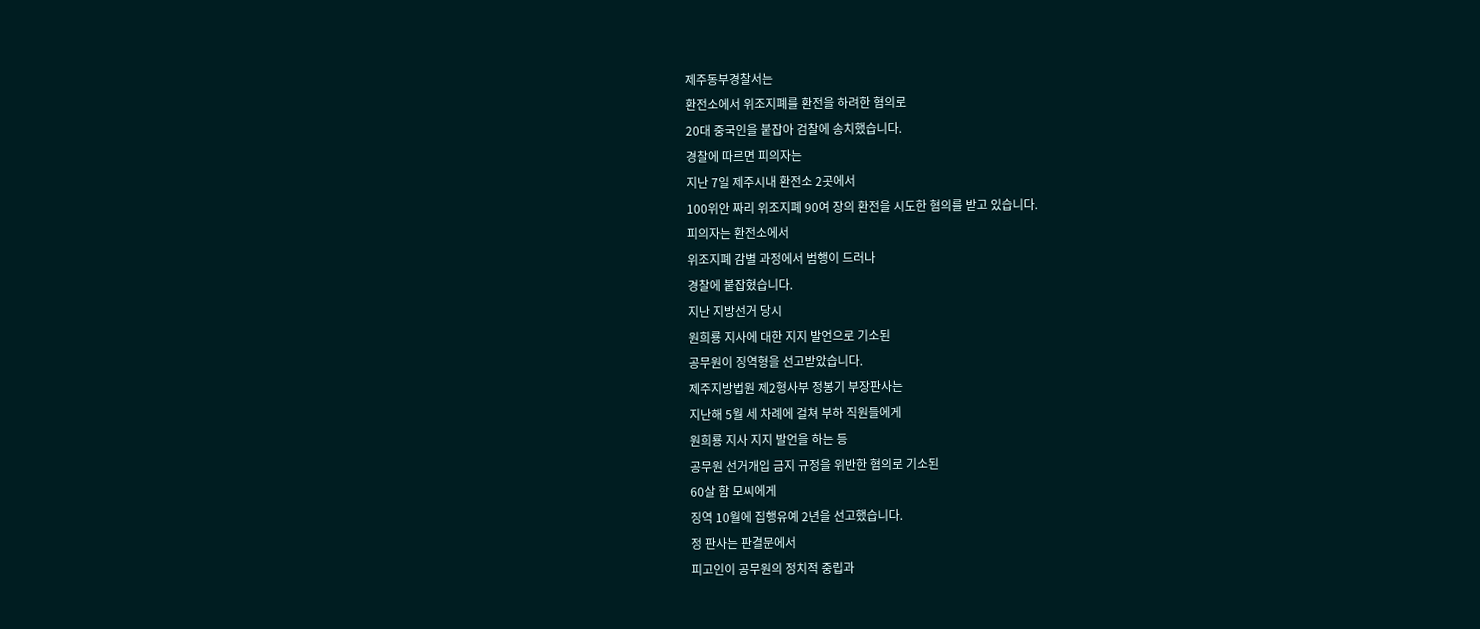제주동부경찰서는
환전소에서 위조지폐를 환전을 하려한 혐의로
20대 중국인을 붙잡아 검찰에 송치했습니다.
경찰에 따르면 피의자는
지난 7일 제주시내 환전소 2곳에서
100위안 짜리 위조지폐 90여 장의 환전을 시도한 혐의를 받고 있습니다.
피의자는 환전소에서
위조지폐 감별 과정에서 범행이 드러나
경찰에 붙잡혔습니다.
지난 지방선거 당시
원희룡 지사에 대한 지지 발언으로 기소된
공무원이 징역형을 선고받았습니다.
제주지방법원 제2형사부 정봉기 부장판사는
지난해 5월 세 차례에 걸쳐 부하 직원들에게
원희룡 지사 지지 발언을 하는 등
공무원 선거개입 금지 규정을 위반한 혐의로 기소된
60살 함 모씨에게
징역 10월에 집행유예 2년을 선고했습니다.
정 판사는 판결문에서
피고인이 공무원의 정치적 중립과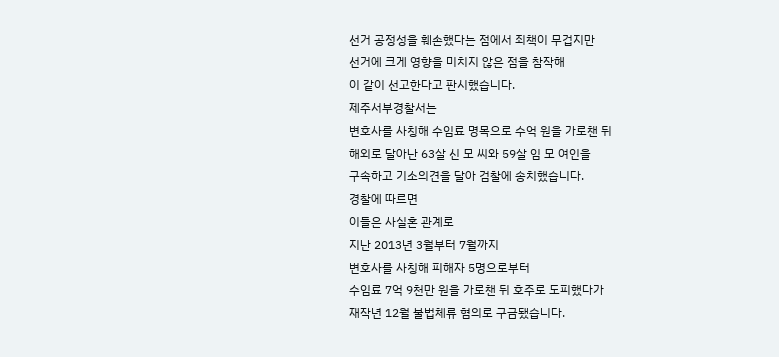선거 공정성을 훼손했다는 점에서 죄책이 무겁지만
선거에 크게 영향을 미치지 않은 점을 참작해
이 같이 선고한다고 판시했습니다.
제주서부경찰서는
변호사를 사칭해 수임료 명목으로 수억 원을 가로챈 뒤
해외로 달아난 63살 신 모 씨와 59살 임 모 여인을
구속하고 기소의견을 달아 검찰에 송치했습니다.
경찰에 따르면
이들은 사실혼 관계로
지난 2013년 3월부터 7월까지
변호사를 사칭해 피해자 5명으로부터
수임료 7억 9천만 원을 가로챈 뒤 호주로 도피했다가
재작년 12월 불법체류 혐의로 구금됐습니다.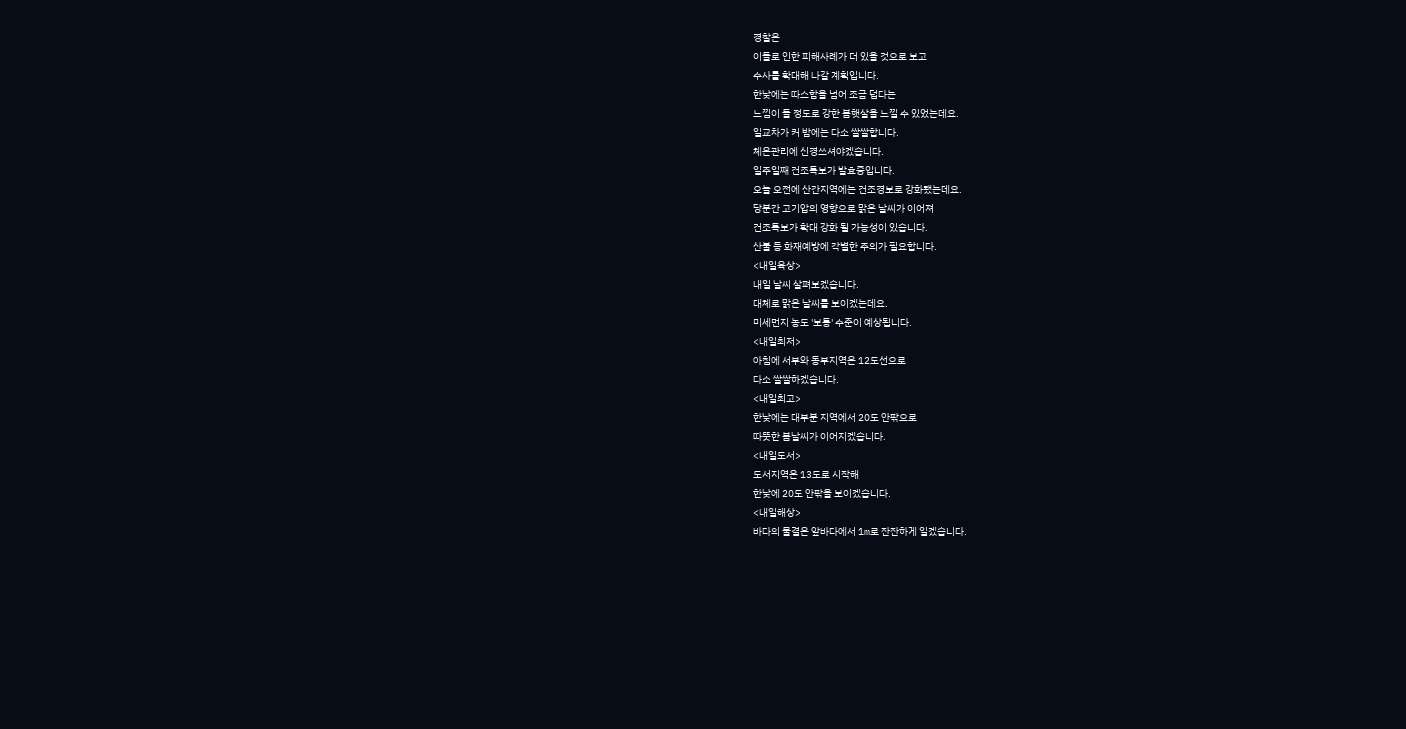경찰은
이들로 인한 피해사례가 더 있을 것으로 보고
수사를 확대해 나갈 계획입니다.
한낮에는 따스함을 넘어 조금 덥다는
느낌이 들 정도로 강한 봄햇살을 느낄 수 있었는데요.
일교차가 커 밤에는 다소 쌀쌀합니다.
체온관리에 신경쓰셔야겠습니다.
일주일째 건조특보가 발효중입니다.
오늘 오전에 산간지역에는 건조경보로 강화됐는데요.
당분간 고기압의 영향으로 맑은 날씨가 이어져
건조특보가 확대 강화 될 가능성이 있습니다.
산불 등 화재예방에 각별한 주의가 필요합니다.
<내일육상>
내일 날씨 살펴보겠습니다.
대체로 맑은 날씨를 보이겠는데요.
미세먼지 농도 '보통' 수준이 예상됩니다.
<내일최저>
아침에 서부와 동부지역은 12도선으로
다소 쌀쌀하겠습니다.
<내일최고>
한낮에는 대부분 지역에서 20도 안팎으로
따뜻한 봄날씨가 이어지겠습니다.
<내일도서>
도서지역은 13도로 시작해
한낮에 20도 안팎을 보이겠습니다.
<내일해상>
바다의 물결은 앞바다에서 1m로 잔잔하게 일겠습니다.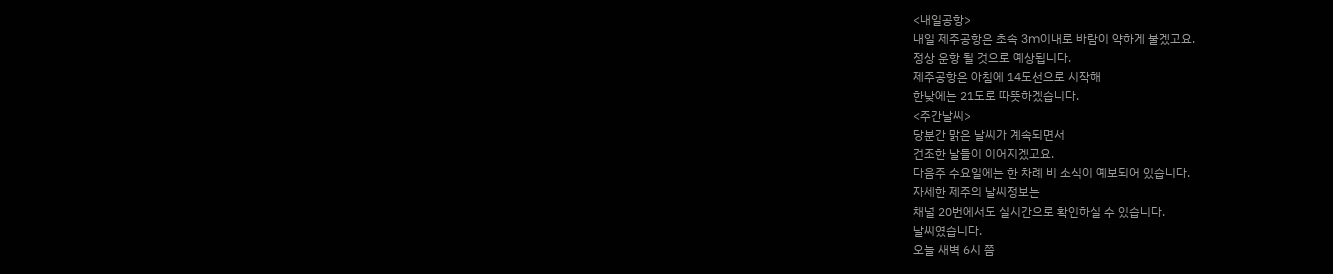<내일공항>
내일 제주공항은 초속 3m이내로 바람이 약하게 불겠고요.
정상 운항 될 것으로 예상됩니다.
제주공항은 아침에 14도선으로 시작해
한낮에는 21도로 따뜻하겠습니다.
<주간날씨>
당분간 맑은 날씨가 계속되면서
건조한 날들이 이어지겠고요.
다음주 수요일에는 한 차례 비 소식이 예보되어 있습니다.
자세한 제주의 날씨정보는
채널 20번에서도 실시간으로 확인하실 수 있습니다.
날씨였습니다.
오늘 새벽 6시 쯤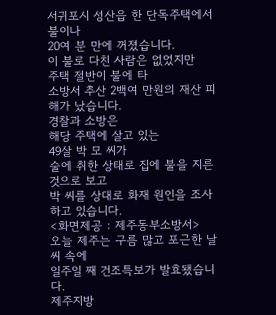서귀포시 성산읍 한 단독주택에서 불이나
20여 분 만에 꺼졌습니다.
이 불로 다친 사람은 없었지만
주택 절반이 불에 타
소방서 추산 2백여 만원의 재산 피해가 났습니다.
경찰과 소방은
해당 주택에 살고 있는
49살 박 모 씨가
술에 취한 상태로 집에 불을 지른 것으로 보고
박 씨를 상대로 화재 원인을 조사하고 있습니다.
<화면제공 : 제주동부소방서>
오늘 제주는 구름 많고 포근한 날씨 속에
일주일 째 건조특보가 발효됐습니다.
제주지방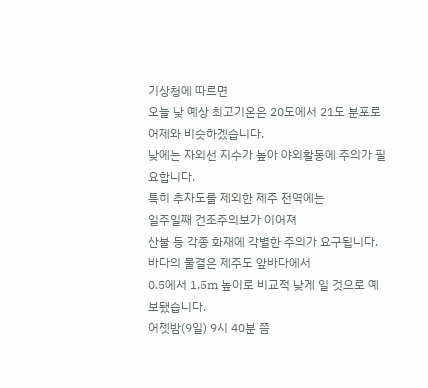기상청에 따르면
오늘 낮 예상 최고기온은 20도에서 21도 분포로
어제와 비슷하겠습니다.
낮에는 자외선 지수가 높아 야외활동에 주의가 필요합니다.
특히 추자도를 제외한 제주 전역에는
일주일째 건조주의보가 이어져
산불 등 각종 화재에 각별한 주의가 요구됩니다.
바다의 물결은 제주도 앞바다에서
0.5에서 1.5m 높이로 비교적 낮게 일 것으로 예보됐습니다.
어젯밤(9일) 9시 40분 쯤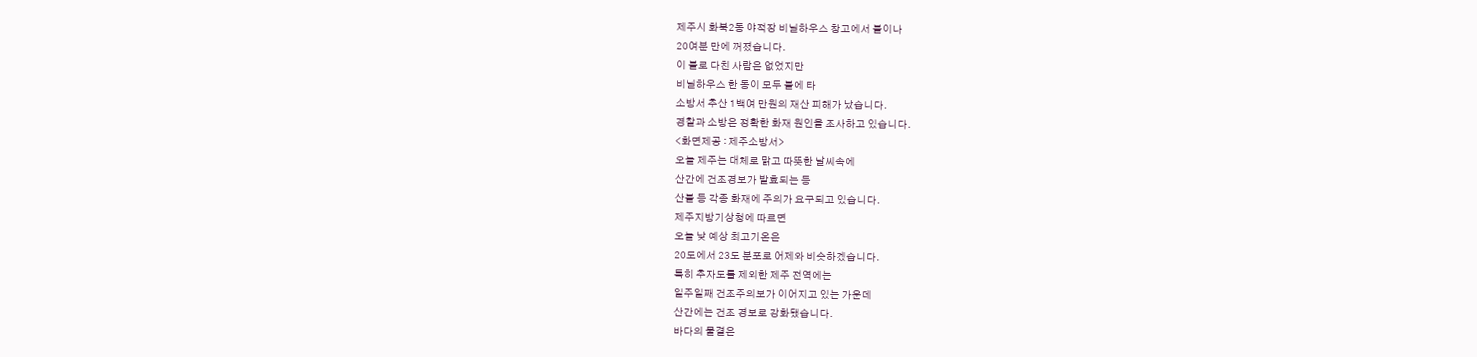제주시 화북2동 야적장 비닐하우스 창고에서 불이나
20여분 만에 꺼졌습니다.
이 불로 다친 사람은 없었지만
비닐하우스 한 동이 모두 불에 타
소방서 추산 1백여 만원의 재산 피해가 났습니다.
경찰과 소방은 정확한 화재 원인을 조사하고 있습니다.
<화면제공 : 제주소방서>
오늘 제주는 대체로 맑고 따뜻한 날씨속에
산간에 건조경보가 발효되는 등
산불 등 각종 화재에 주의가 요구되고 있습니다.
제주지방기상청에 따르면
오늘 낮 예상 최고기온은
20도에서 23도 분포로 어제와 비슷하겠습니다.
특히 추자도를 제외한 제주 전역에는
일주일째 건조주의보가 이어지고 있는 가운데
산간에는 건조 경보로 강화됐습니다.
바다의 물결은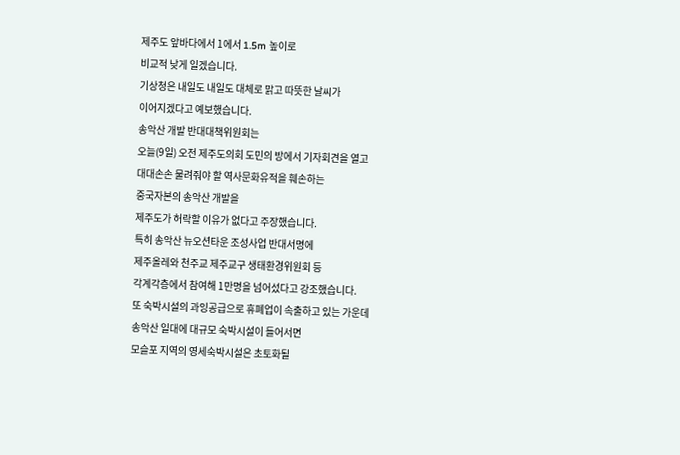제주도 앞바다에서 1에서 1.5m 높이로
비교적 낮게 일겠습니다.
기상청은 내일도 내일도 대체로 맑고 따뜻한 날씨가
이어지겠다고 예보했습니다.
송악산 개발 반대대책위원회는
오늘(9일) 오전 제주도의회 도민의 방에서 기자회견을 열고
대대손손 물려줘야 할 역사문화유적을 훼손하는
중국자본의 송악산 개발을
제주도가 허락할 이유가 없다고 주장했습니다.
특히 송악산 뉴오션타운 조성사업 반대서명에
제주올레와 천주교 제주교구 생태환경위원회 등
각계각층에서 참여해 1만명을 넘어섰다고 강조했습니다.
또 숙박시설의 과잉공급으로 휴폐업이 속출하고 있는 가운데
송악산 일대에 대규모 숙박시설이 들어서면
모슬포 지역의 영세숙박시설은 초토화될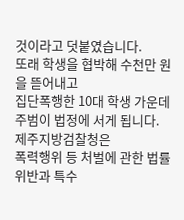것이라고 덧붙였습니다.
또래 학생을 협박해 수천만 원을 뜯어내고
집단폭행한 10대 학생 가운데 주범이 법정에 서게 됩니다.
제주지방검찰청은
폭력행위 등 처벌에 관한 법률 위반과 특수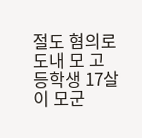절도 혐의로
도내 모 고등학생 17살 이 모군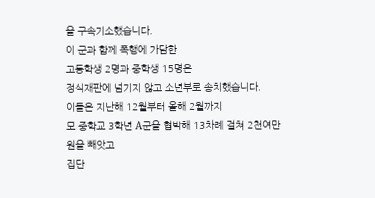을 구속기소했습니다.
이 군과 함께 폭행에 가담한
고등학생 2명과 중학생 15명은
정식재판에 넘기지 않고 소년부로 송치했습니다.
이들은 지난해 12월부터 올해 2월까지
모 중학교 3학년 A군을 협박해 13차례 걸쳐 2천여만 원을 빼앗고
집단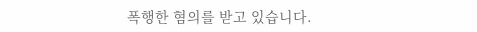폭행한 혐의를 받고 있습니다.